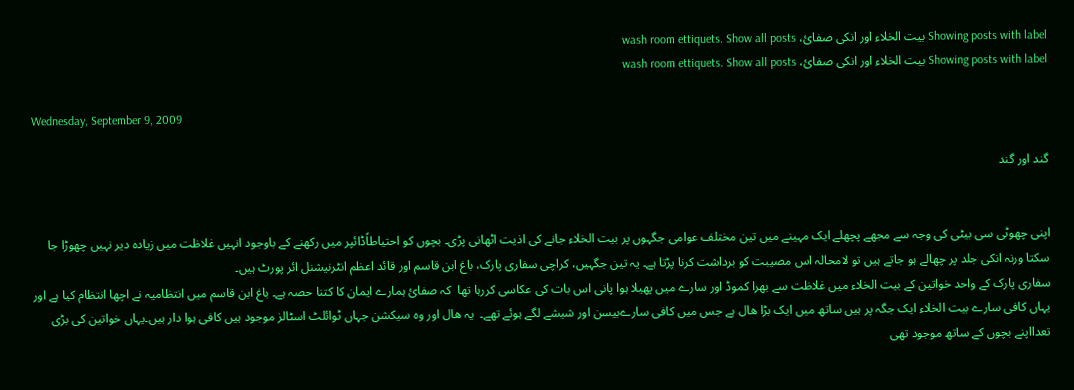Showing posts with label بیت الخلاء اور انکی صفائ، wash room ettiquets. Show all posts
Showing posts with label بیت الخلاء اور انکی صفائ، wash room ettiquets. Show all posts

Wednesday, September 9, 2009

گند اور گند


اپنی چھوٹی سی بیٹی کی وجہ سے مجھے پچھلے ایک مہینے میں تین مختلف عوامی جگہوں پر بیت الخلاء جانے کی اذیت اٹھانی پڑی۔ بچوں کو احتیاطاًڈائپر میں رکھنے کے باوجود انہیں غلاظت میں زیادہ دیر نہیں چھوڑا جا سکتا ورنہ انکی جلد پر چھالے ہو جاتے ہیں تو لامحالہ اس مصیبت کو برداشت کرنا پڑتا ہے۔ یہ تین جگہیں، کراچی سفاری پارک، باغ ابن قاسم اور قائد اعظم انٹرنیشنل ائر پورٹ ہیں۔
سفاری پارک کے واحد خواتین کے بیت الخلاء میں غلاظت سے بھرا کموڈ اور سارے میں پھیلا ہوا پانی اس بات کی عکاسی کررہا تھا  کہ صفائ ہمارے ایمان کا کتنا حصہ ہے۔ باغ ابن قاسم میں انتظامیہ نے اچھا انتظام کیا ہے اور یہاں کافی سارے بیت الخلاء ایک جگہ پر ہیں ساتھ میں ایک بڑا ھال ہے جس میں کافی سارےبیسن اور شیشے لگے ہوئے تھے۔  یہ ھال اور وہ سیکشن جہاں ٹوائلٹ اسٹالز موجود ہیں کافی ہوا دار ہیں۔یہاں خواتین کی بڑی تعدااپنے بچوں کے ساتھ موجود تھی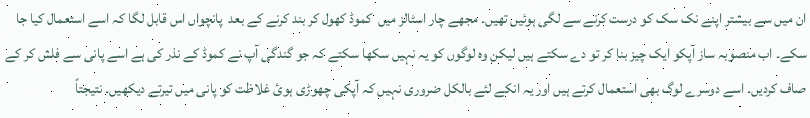ان میں سے بیشتر اپنے نک سک کو درست کرنے سے لگی ہوئیں تھیں۔ مجھے چار اسٹالز میں  کموڈ کھول کر بند کرنے کے بعد  پانچواں اس قابل لگا کہ اسے استعمال کیا جا سکے۔ اب منصوبہ ساز آپکو ایک چیز بنا کر تو دے سکتے ہیں لیکن وہ لوگوں کو یہ نہیں سکھا سکتے کہ جو گندگی آپ نے کموڈ کے نذر کی ہے اسے پانی سے فلش کر کے صاف کردیں۔ اسے دوسرے لوگ بھی استعمال کرتے ہیں اور یہ انکے لئے بالکل ضروری نہیں کہ آپکی چھوڑی ہوئ غلاظت کو پانی میں تیرتے دیکھیں۔ نتیجتاً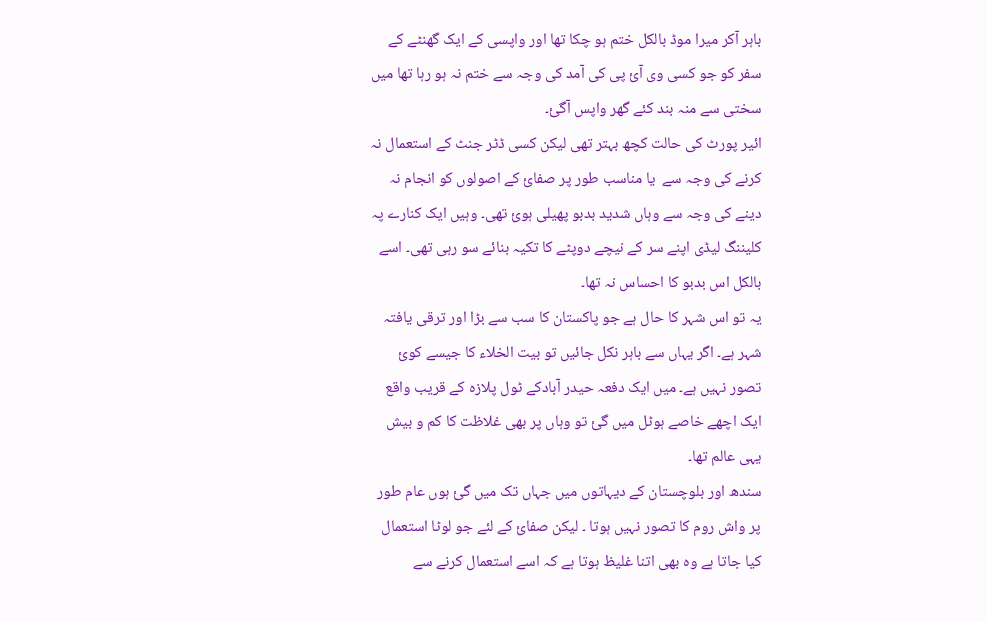باہر آکر میرا موڈ بالکل ختم ہو چکا تھا اور واپسی کے ایک گھنٹے کے سفر کو جو کسی وی آئ پی کی آمد کی وجہ سے ختم نہ ہو رہا تھا میں سختی سے منہ بند کئے گھر واپس آگئ۔
ائیر پورٹ کی حالت کچھ بہتر تھی لیکن کسی ڈٹر جنٹ کے استعمال نہ کرنے کی وجہ سے  یا مناسب طور پر صفائ کے اصولوں کو انجام نہ دینے کی وجہ سے وہاں شدید بدبو پھیلی ہوئ تھی۔ وہیں ایک کنارے پہ کلیننگ لیڈی اپنے سر کے نیچے دوپٹے کا تکیہ بنائے سو رہی تھی۔ اسے بالکل اس بدبو کا احساس نہ تھا۔
یہ تو اس شہر کا حال ہے جو پاکستان کا سب سے بڑا اور ترقی یافتہ شہر ہے۔ اگر یہاں سے باہر نکل جائیں تو بیت الخلاء کا جیسے کوئ تصور نہیں ہے۔ میں ایک دفعہ حیدر آبادکے ٹول پلازہ کے قریب واقع ایک اچھے خاصے ہوٹل میں گئ تو وہاں پر بھی غلاظت کا کم و بیش یہی عالم تھا۔
سندھ اور بلوچستان کے دیہاتوں میں جہاں تک میں گئ ہوں عام طور پر واش روم کا تصور نہیں ہوتا ۔ لیکن صفائ کے لئے جو لوٹا استعمال کیا جاتا ہے وہ بھی اتنا غلیظ ہوتا ہے کہ اسے استعمال کرنے سے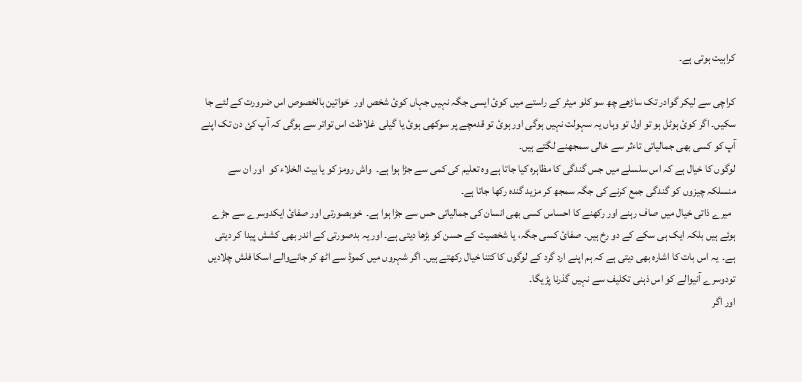کراہیت ہوتی ہے۔

کراچی سے لیکر گوادر تک ساڑھے چھ سو کلو میٹر کے راستے میں کوئ ایسی جگہ نہیں جہاں کوئ شخص اور  خواتین بالخصوص اس ضرورت کے لئے جا سکیں۔ اگر کوئ ہوٹل ہو تو اول تو وہاں یہ سہولت نہیں ہوگی اور ہوئ تو قدمچے پر سوکھی ہوئ یا گیلی  غلاظت اس تواتر سے ہوگی کہ آپ کئ دن تک اپنے آپ کو کسی بھی جمالیاتی تاءثر سے خالی سمجھنے لگتے ہیں۔
لوگوں کا خیال ہے کہ اس سلسلے میں جس گندگی کا مظاہرہ کیا جاتا ہے وہ تعلیم کی کمی سے جڑا ہوا ہے۔  واش رومز کو یا بیت الخلاء کو  اور ان سے منسلکہ چیزوں کو گندگی جمع کرنے کی جگہ سمجھ کر مزید گندہ رکھا جاتا ہے۔
  میرے ذاتی خیال میں صاف رہنے اور رکھنے کا احساس کسی بھی انسان کی جمالیاتی حس سے جڑا ہوا ہے۔  خوبصورتی اور صفائ ایکدوسرے سے جڑے ہوئے ہیں بلکہ ایک ہی سکے کے دو رخ ہیں۔ صفائ کسی جگہ، یا شخصیت کے حسن کو بڑھا دیتی ہے۔ اور یہ بدصورتی کے اندر بھی کشش پیدا کر دیتی ہے۔  یہ اس بات کا اشارہ بھی دیتی ہے کہ ہم اپنے ارد گرد کے لوگوں کا کتنا خیال رکھتے ہیں۔ اگر شہروں میں کموڈ سے اٹھ کر جانےوالے اسکا فلش چلادیں تودوسرے آنیوالے کو اس ذہنی تکلیف سے نہیں گذرنا پڑیگا۔
اور اگر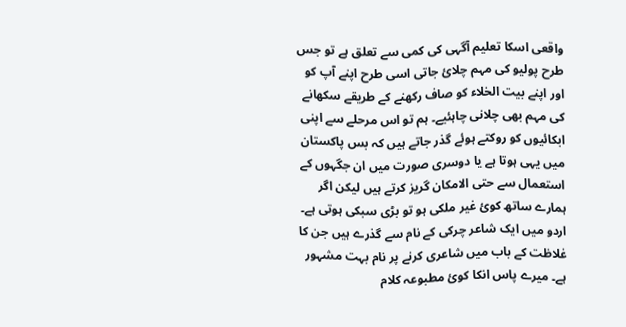واقعی اسکا تعلیم آگہی کی کمی سے تعلق ہے تو جس طرح پولیو کی مہم چلائ جاتی اسی طرح اپنے آپ کو اور اپنے بیت الخلاء کو صاف رکھنے کے طریقے سکھانے کی مہم بھی چلانی چاہئیے۔ ہم تو اس مرحلے سے اپنی ابکائیوں کو روکتے ہوئے گذر جاتے ہیں کہ بس پاکستان میں یہی ہوتا ہے یا دوسری صورت میں ان جگہوں کے استعمال سے حتی الامکان گریز کرتے ہیں لیکن اگر ہمارے ساتھ کوئ غیر ملکی ہو تو بڑی سبکی ہوتی ہے۔
اردو میں ایک شاعر چرکی کے نام سے گذرے ہیں جن کا غلاظت کے باب میں شاعری کرنے پر نام بہت مشہور ہے۔ میرے پاس انکا کوئ مطبوعہ کلام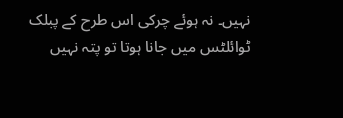نہیں۔ نہ ہوئے چرکی اس طرح کے پبلک ٹوائلٹس میں جانا ہوتا تو پتہ نہیں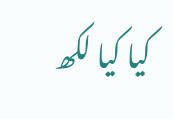کیا کیا لکھ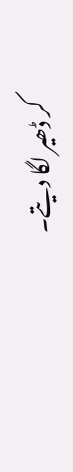کر ڈھیر لگا دیتے۔